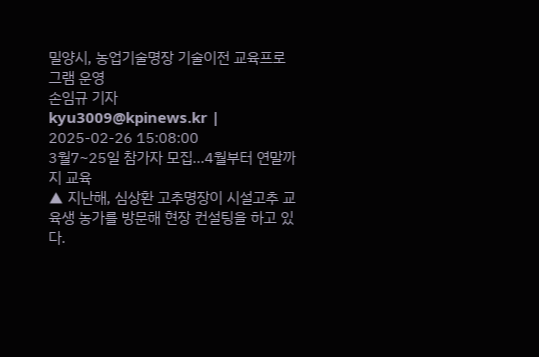밀양시, 농업기술명장 기술이전 교육프로그램 운영
손임규 기자
kyu3009@kpinews.kr | 2025-02-26 15:08:00
3월7~25일 참가자 모집…4월부터 연말까지 교육
▲ 지난해, 심상환 고추명장이 시설고추 교육생 농가를 방문해 현장 컨설팅을 하고 있다.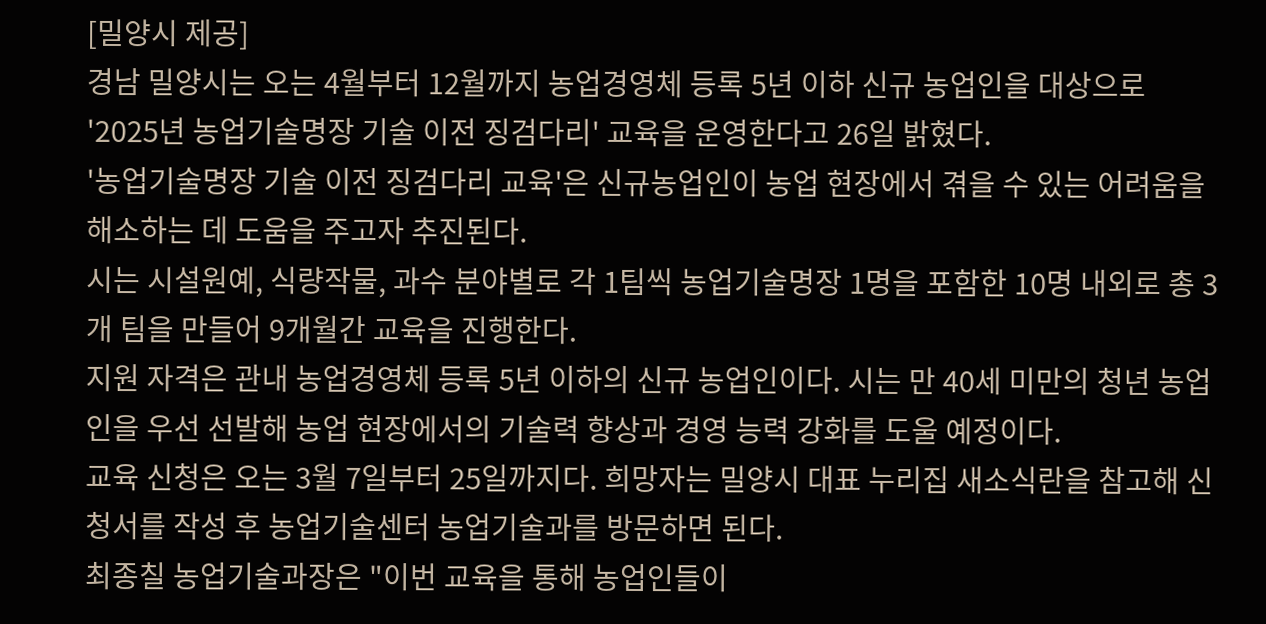[밀양시 제공]
경남 밀양시는 오는 4월부터 12월까지 농업경영체 등록 5년 이하 신규 농업인을 대상으로 '2025년 농업기술명장 기술 이전 징검다리' 교육을 운영한다고 26일 밝혔다.
'농업기술명장 기술 이전 징검다리 교육'은 신규농업인이 농업 현장에서 겪을 수 있는 어려움을 해소하는 데 도움을 주고자 추진된다.
시는 시설원예, 식량작물, 과수 분야별로 각 1팀씩 농업기술명장 1명을 포함한 10명 내외로 총 3개 팀을 만들어 9개월간 교육을 진행한다.
지원 자격은 관내 농업경영체 등록 5년 이하의 신규 농업인이다. 시는 만 40세 미만의 청년 농업인을 우선 선발해 농업 현장에서의 기술력 향상과 경영 능력 강화를 도울 예정이다.
교육 신청은 오는 3월 7일부터 25일까지다. 희망자는 밀양시 대표 누리집 새소식란을 참고해 신청서를 작성 후 농업기술센터 농업기술과를 방문하면 된다.
최종칠 농업기술과장은 "이번 교육을 통해 농업인들이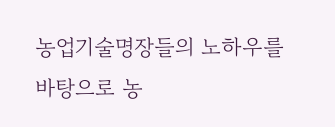농업기술명장들의 노하우를 바탕으로 농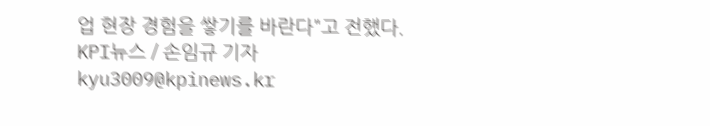업 현장 경험을 쌓기를 바란다"고 전했다.
KPI뉴스 / 손임규 기자 kyu3009@kpinews.kr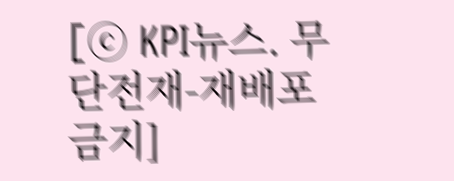[ⓒ KPI뉴스. 무단전재-재배포 금지]